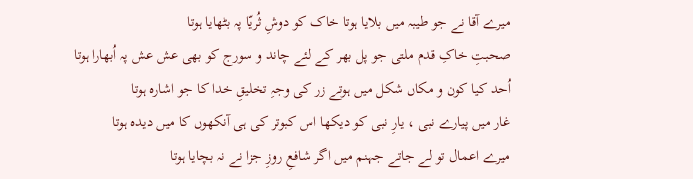میرے آقا نے جو طیبہ میں بلایا ہوتا خاک کو دوشِ ثُریّا پہ بٹھایا ہوتا
صحبتِ خاکِ قدم ملتی جو پل بھر کے لئے چاند و سورج کو بھی عش عش پہ اُبھارا ہوتا
اُحد کیا کون و مکاں شکل میں ہوتے زر کی وجہِ تخلیقِ خدا کا جو اشارہ ہوتا
غار میں پیارے نبی ، یارِ نبی کو دیکھا اس کبوتر کی ہی آنکھوں کا میں دیدہ ہوتا
میرے اعمال تو لے جاتے جہنم میں اگر شافعِ روزِ جزا نے نہ بچایا ہوتا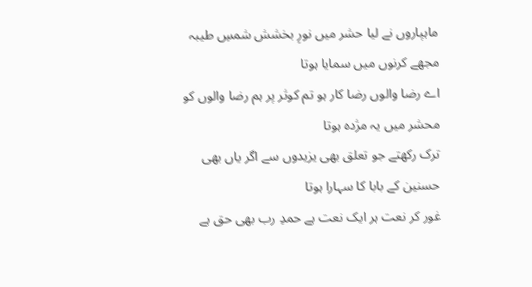ماہپاروں نے لیا حشر میں نورِ بخشش شمسِ طیبہ مجھے کرنوں میں سمایا ہوتا
اے رضا والوں رضا کار ہو تم کوثر پر ہم رضا والوں کو محشر میں یہ مژدہ ہوتا
ترک رکھتے جو تعلق بھی یزیدوں سے اگر یاں بھی حسنین کے بابا کا سہارا ہوتا
غور کر نعت ہر ایک نعت ہے حمدِ رب بھی حق ہے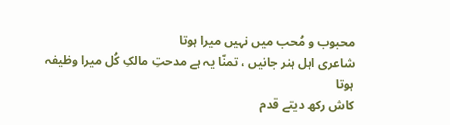محبوب و مُحب میں نہیں میرا ہوتا
شاعری اہل ہنر جانیں ، تمنّا یہ ہے مدحتِ مالکِ کُل میرا وظیفہ ہوتا
کاش رکھ دیتے قدم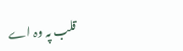قلب پہ وہ اے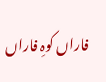فاراں کوہِ فاراں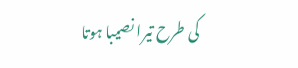کی طرح تیرا نصیبا ہوتا